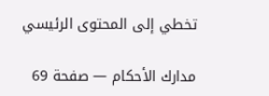تخطي إلى المحتوى الرئيسي

مدارك الأحكام — صفحة 69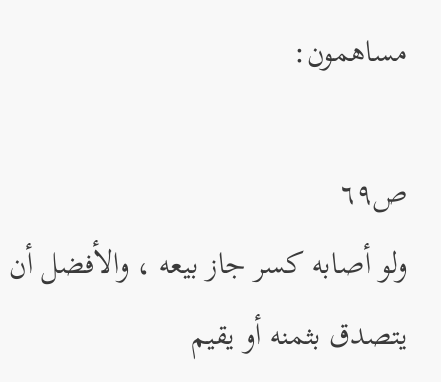مساهمون:

ص٦٩
ولو أصابه كسر جاز بيعه ، والأفضل أن يتصدق بثمنه أو يقيم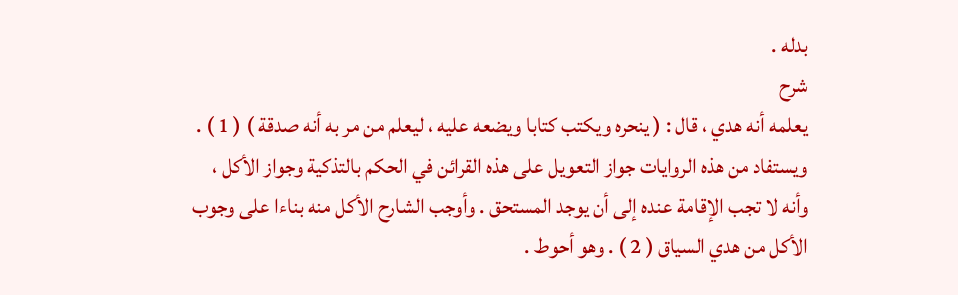بدله .
شرح
يعلمه أنه هدي ، قال : ( ينحره ويكتب كتابا ويضعه عليه ، ليعلم من مر به أنه صدقة ) ( 1 ) . ويستفاد من هذه الروايات جواز التعويل على هذه القرائن في الحكم بالتذكية وجواز الأكل ، وأنه لا تجب الإقامة عنده إلى أن يوجد المستحق . وأوجب الشارح الأكل منه بناءا على وجوب الأكل من هدي السياق ( 2 ) . وهو أحوط .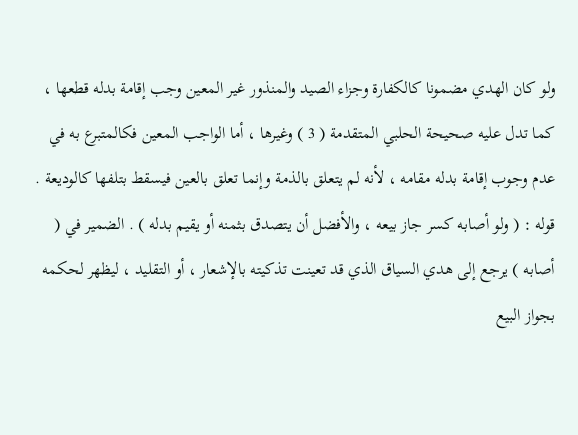ولو كان الهدي مضمونا كالكفارة وجزاء الصيد والمنذور غير المعين وجب إقامة بدله قطعها ، كما تدل عليه صحيحة الحلبي المتقدمة ( 3 ) وغيرها ، أما الواجب المعين فكالمتبرع به في عدم وجوب إقامة بدله مقامه ، لأنه لم يتعلق بالذمة وإنما تعلق بالعين فيسقط بتلفها كالوديعة . قوله : ( ولو أصابه كسر جاز بيعه ، والأفضل أن يتصدق بثمنه أو يقيم بدله ) . الضمير في ( أصابه ) يرجع إلى هدي السياق الذي قد تعينت تذكيته بالإشعار ، أو التقليد ، ليظهر لحكمه بجواز البيع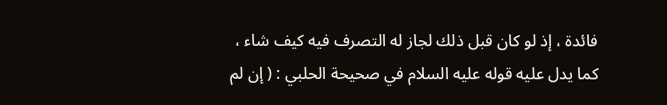فائدة ، إذ لو كان قبل ذلك لجاز له التصرف فيه كيف شاء ، كما يدل عليه قوله عليه السلام في صحيحة الحلبي : ( إن لم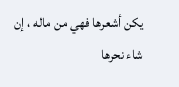يكن أشعرها فهي من ماله ، إن شاء نحرها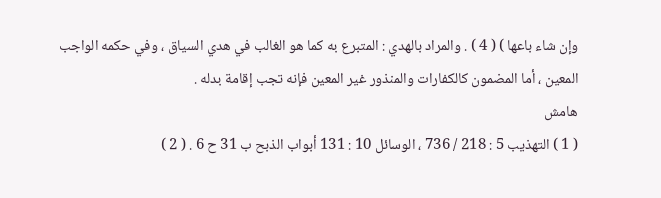وإن شاء باعها ) ( 4 ) . والمراد بالهدي : المتبرع به كما هو الغالب في هدي السياق ، وفي حكمه الواجب المعين ، أما المضمون كالكفارات والمنذور غير المعين فإنه تجب إقامة بدله .
هامش
( 1 ) التهذيب 5 : 218 / 736 ، الوسائل 10 : 131 أبواب الذبح ب 31 ح 6 . ( 2 )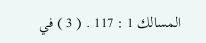المسالك 1 : 117 . ( 3 ) في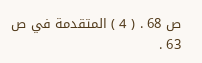ص 68 . ( 4 ) المتقدمة في ص 63 .